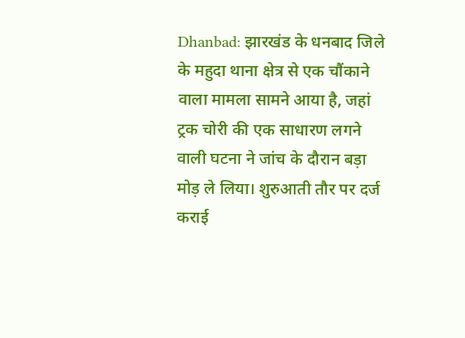Dhanbad: झारखंड के धनबाद जिले के महुदा थाना क्षेत्र से एक चौंकाने वाला मामला सामने आया है, जहां ट्रक चोरी की एक साधारण लगने वाली घटना ने जांच के दौरान बड़ा मोड़ ले लिया। शुरुआती तौर पर दर्ज कराई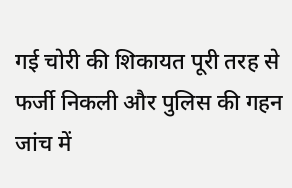गई चोरी की शिकायत पूरी तरह से फर्जी निकली और पुलिस की गहन जांच में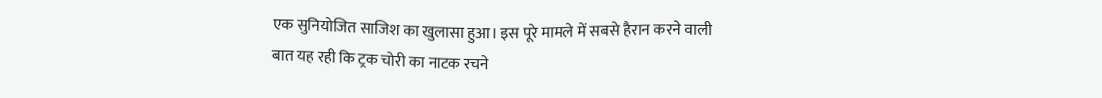एक सुनियोजित साजिश का खुलासा हुआ। इस पूरे मामले में सबसे हैरान करने वाली बात यह रही कि ट्रक चोरी का नाटक रचने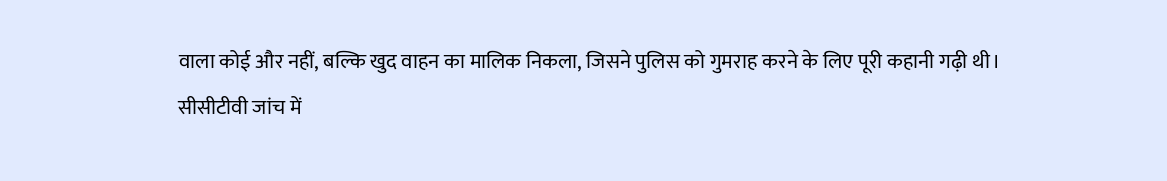वाला कोई और नहीं, बल्कि खुद वाहन का मालिक निकला, जिसने पुलिस को गुमराह करने के लिए पूरी कहानी गढ़ी थी।
सीसीटीवी जांच में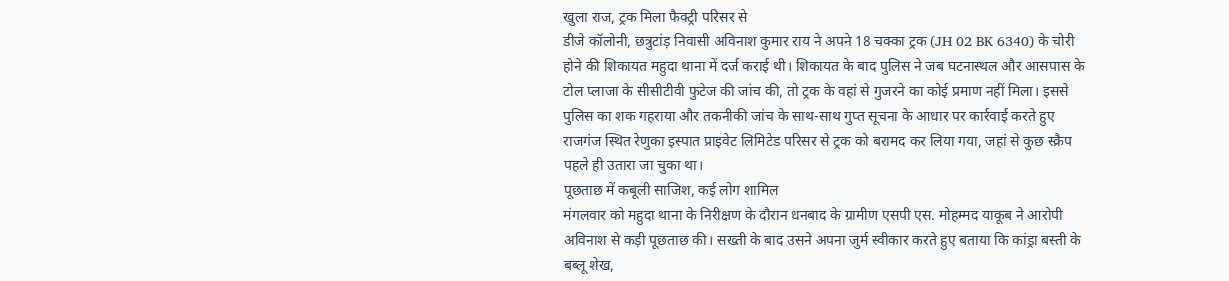खुला राज, ट्रक मिला फैक्ट्री परिसर से
डीजे कॉलोनी, छत्रुटांड़ निवासी अविनाश कुमार राय ने अपने 18 चक्का ट्रक (JH 02 BK 6340) के चोरी होने की शिकायत महुदा थाना में दर्ज कराई थी। शिकायत के बाद पुलिस ने जब घटनास्थल और आसपास के टोल प्लाजा के सीसीटीवी फुटेज की जांच की, तो ट्रक के वहां से गुजरने का कोई प्रमाण नहीं मिला। इससे पुलिस का शक गहराया और तकनीकी जांच के साथ-साथ गुप्त सूचना के आधार पर कार्रवाई करते हुए राजगंज स्थित रेणुका इस्पात प्राइवेट लिमिटेड परिसर से ट्रक को बरामद कर लिया गया, जहां से कुछ स्क्रैप पहले ही उतारा जा चुका था।
पूछताछ में कबूली साजिश, कई लोग शामिल
मंगलवार को महुदा थाना के निरीक्षण के दौरान धनबाद के ग्रामीण एसपी एस. मोहम्मद याकूब ने आरोपी अविनाश से कड़ी पूछताछ की। सख्ती के बाद उसने अपना जुर्म स्वीकार करते हुए बताया कि कांड्रा बस्ती के बब्लू शेख,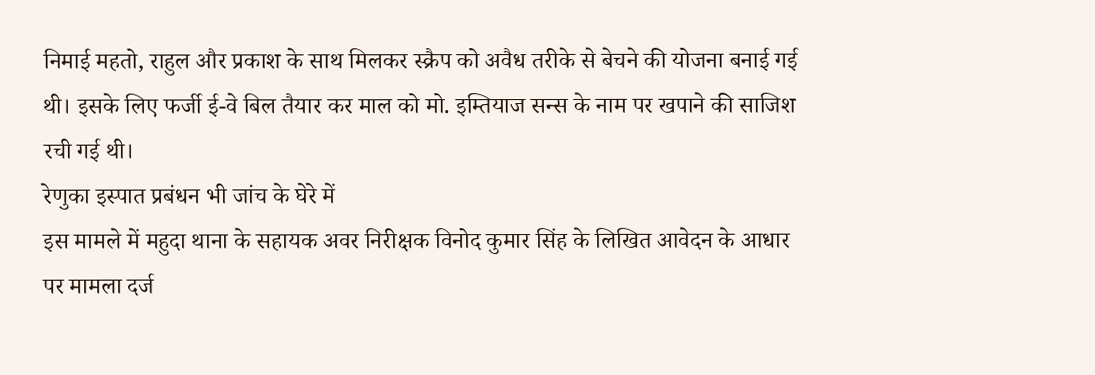निमाई महतो, राहुल और प्रकाश के साथ मिलकर स्क्रैप को अवैध तरीके से बेचने की योजना बनाई गई थी। इसके लिए फर्जी ई-वे बिल तैयार कर माल को मो. इम्तियाज सन्स के नाम पर खपाने की साजिश रची गई थी।
रेणुका इस्पात प्रबंधन भी जांच के घेरे में
इस मामले में महुदा थाना के सहायक अवर निरीक्षक विनोद कुमार सिंह के लिखित आवेदन के आधार पर मामला दर्ज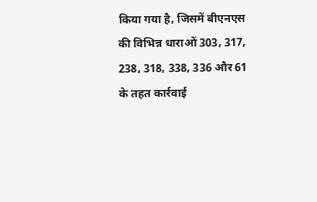किया गया है, जिसमें बीएनएस की विभिन्न धाराओं 303, 317, 238, 318, 338, 336 और 61 के तहत कार्रवाई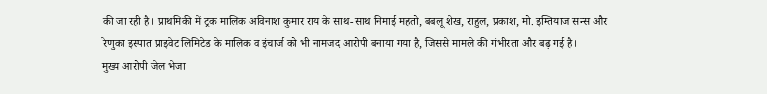की जा रही है। प्राथमिकी में ट्रक मालिक अविनाश कुमार राय के साथ-साथ निमाई महतो, बबलू शेख, राहुल, प्रकाश, मो. इम्तियाज सन्स और रेणुका इस्पात प्राइवेट लिमिटेड के मालिक व इंचार्ज को भी नामजद आरोपी बनाया गया है, जिससे मामले की गंभीरता और बढ़ गई है।
मुख्य आरोपी जेल भेजा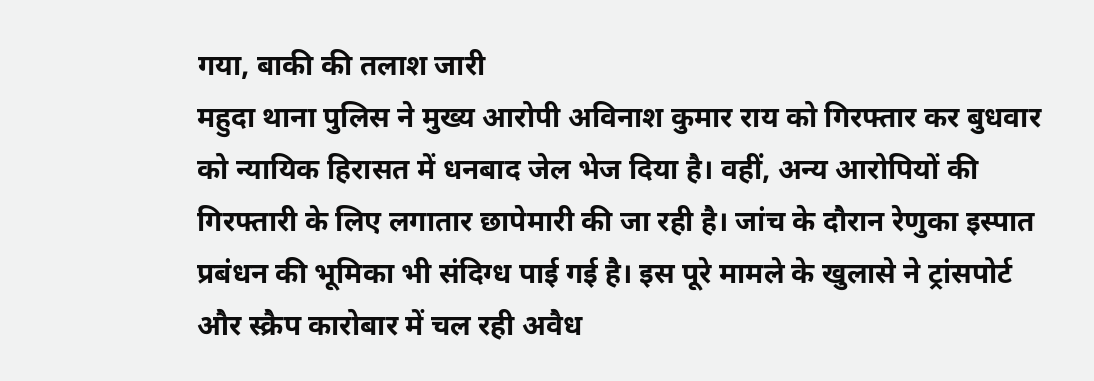गया, बाकी की तलाश जारी
महुदा थाना पुलिस ने मुख्य आरोपी अविनाश कुमार राय को गिरफ्तार कर बुधवार को न्यायिक हिरासत में धनबाद जेल भेज दिया है। वहीं, अन्य आरोपियों की गिरफ्तारी के लिए लगातार छापेमारी की जा रही है। जांच के दौरान रेणुका इस्पात प्रबंधन की भूमिका भी संदिग्ध पाई गई है। इस पूरे मामले के खुलासे ने ट्रांसपोर्ट और स्क्रैप कारोबार में चल रही अवैध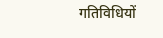गतिविधियों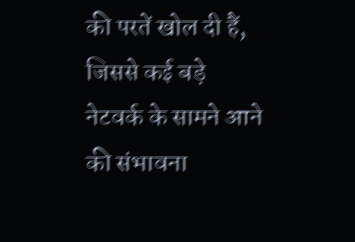की परतें खोल दी हैं, जिससे कई बड़े नेटवर्क के सामने आने की संभावना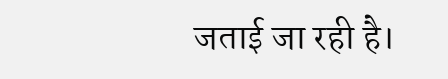जताई जा रही है।